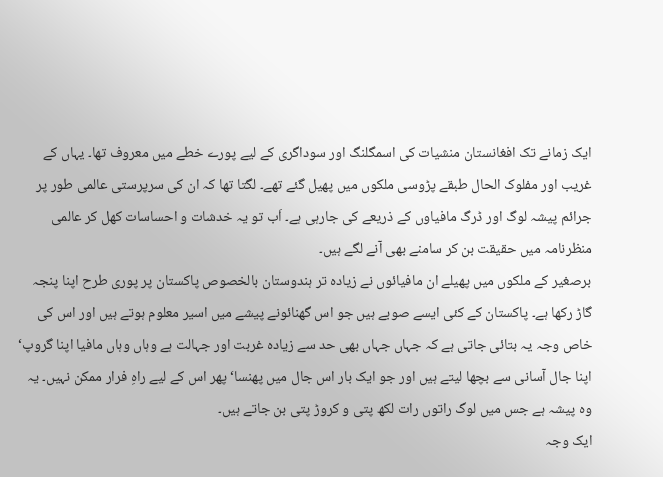ایک زمانے تک افغانستان منشیات کی اسمگلنگ اور سوداگری کے لیے پورے خطے میں معروف تھا۔ یہاں کے غریب اور مفلوک الحال طبقے پڑوسی ملکوں میں پھیل گئے تھے۔ لگتا تھا کہ ان کی سرپرستی عالمی طور پر جرائم پیشہ لوگ اور ڈرگ مافیاوں کے ذریعے کی جارہی ہے۔ اَب تو یہ خدشات و احساسات کھل کر عالمی منظرنامہ میں حقیقت بن کر سامنے بھی آنے لگے ہیں۔
برصغیر کے ملکوں میں پھیلے ان مافیائوں نے زیادہ تر ہندوستان بالخصوص پاکستان پر پوری طرح اپنا پنجہ گاڑ رکھا ہے۔ پاکستان کے کئی ایسے صوبے ہیں جو اس گھنائونے پیشے میں اسیر معلوم ہوتے ہیں اور اس کی خاص وجہ یہ بتائی جاتی ہے کہ جہاں جہاں بھی حد سے زیادہ غربت اور جہالت ہے وہاں وہاں مافیا اپنا گروپ‘ اپنا جال آسانی سے بچھا لیتے ہیں اور جو ایک بار اس جال میں پھنسا‘ پھر اس کے لیے راہِ فرار ممکن نہیں۔ یہ وہ پیشہ ہے جس میں لوگ راتوں رات لکھ پتی و کروڑ پتی بن جاتے ہیں۔
ایک وجہ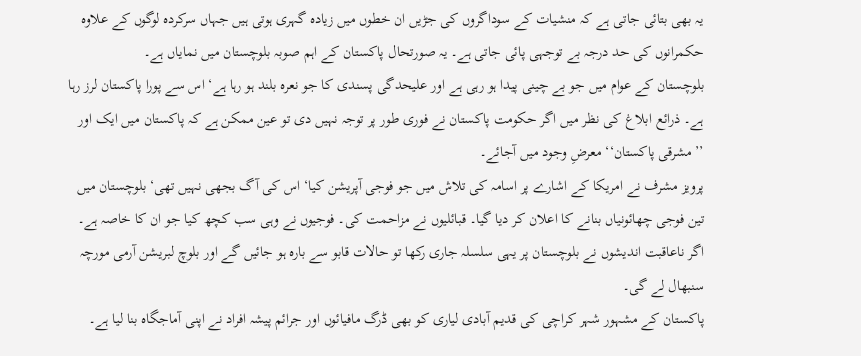یہ بھی بتائی جاتی ہے کہ منشیات کے سوداگروں کی جڑیں ان خطوں میں زیادہ گہری ہوتی ہیں جہاں سرکردہ لوگوں کے علاوہ حکمرانوں کی حد درجہ بے توجہی پائی جاتی ہے۔ یہ صورتحال پاکستان کے اہم صوبہ بلوچستان میں نمایاں ہے۔
بلوچستان کے عوام میں جو بے چینی پیدا ہو رہی ہے اور علیحدگی پسندی کا جو نعرہ بلند ہو رہا ہے‘ اس سے پورا پاکستان لرز رہا ہے۔ ذرائع ابلاغ کی نظر میں اگر حکومت پاکستان نے فوری طور پر توجہ نہیں دی تو عین ممکن ہے کہ پاکستان میں ایک اور ’’مشرقی پاکستان‘‘ معرضِ وجود میں آجائے۔
پرویز مشرف نے امریکا کے اشارے پر اسامہ کی تلاش میں جو فوجی آپریشن کیا‘ اس کی آگ بجھی نہیں تھی‘ بلوچستان میں تین فوجی چھائونیاں بنانے کا اعلان کر دیا گیا۔ قبائلیوں نے مزاحمت کی۔ فوجیوں نے وہی سب کچھ کیا جو ان کا خاصہ ہے۔ اگر ناعاقبت اندیشوں نے بلوچستان پر یہی سلسلہ جاری رکھا تو حالات قابو سے بارہ ہو جائیں گے اور بلوچ لبریشن آرمی مورچہ سنبھال لے گی۔
پاکستان کے مشہور شہر کراچی کی قدیم آبادی لیاری کو بھی ڈرگ مافیائوں اور جرائم پیشہ افراد نے اپنی آماجگاہ بنا لیا ہے۔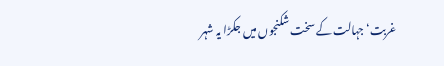غربت‘ جہالت کے سخت شکنجوں میں جکڑا یہ شہر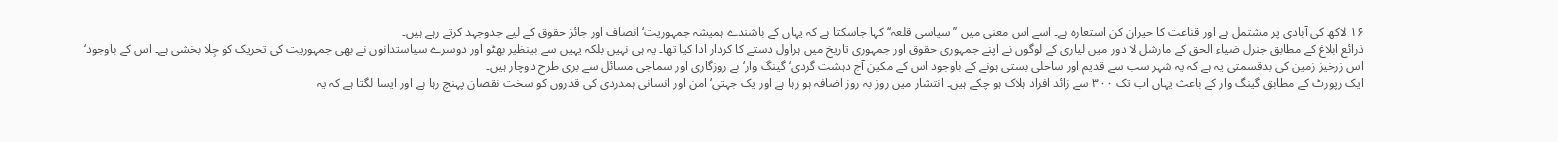۱۶ لاکھ کی آبادی پر مشتمل ہے اور قناعت کا حیران کن استعارہ ہے۔ اسے اس معنی میں ’’سیاسی قلعہ‘‘ کہا جاسکتا ہے کہ یہاں کے باشندے ہمیشہ جمہوریت‘ انصاف اور جائز حقوق کے لیے جدوجہد کرتے رہے ہیں۔
ذرائع ابلاغ کے مطابق جنرل ضیاء الحق کے مارشل لا دور میں لیاری کے لوگوں نے اپنے جمہوری حقوق اور جمہوری تاریخ میں ہراول دستے کا کردار ادا کیا تھا۔ یہ ہی نہیں بلکہ یہیں سے بینظیر بھٹو اور دوسرے سیاستدانوں نے بھی جمہوریت کی تحریک کو جِلا بخشی ہے۔ اس کے باوجود‘ اس زرخیز زمین کی بدقسمتی یہ ہے کہ یہ شہر سب سے قدیم اور ساحلی بستی ہونے کے باوجود اس کے مکین آج دہشت گردی‘ گینگ وار‘ بے روزگاری اور سماجی مسائل سے بری طرح دوچار ہیں۔
ایک رپورٹ کے مطابق گینگ وار کے باعث یہاں اب تک ۳۰۰ سے زائد افراد ہلاک ہو چکے ہیں۔ انتشار میں روز بہ روز اضافہ ہو رہا ہے اور یک جہتی‘ امن اور انسانی ہمدردی کی قدروں کو سخت نقصان پہنچ رہا ہے اور ایسا لگتا ہے کہ یہ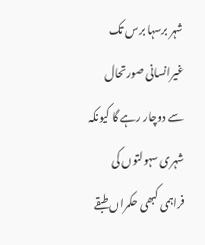شہر برسہا برس تک غیرانسانی صورتحال سے دوچار رہے گا کیونکہ شہری سہولتوں کی فراہمی کبھی حکمراں طبقے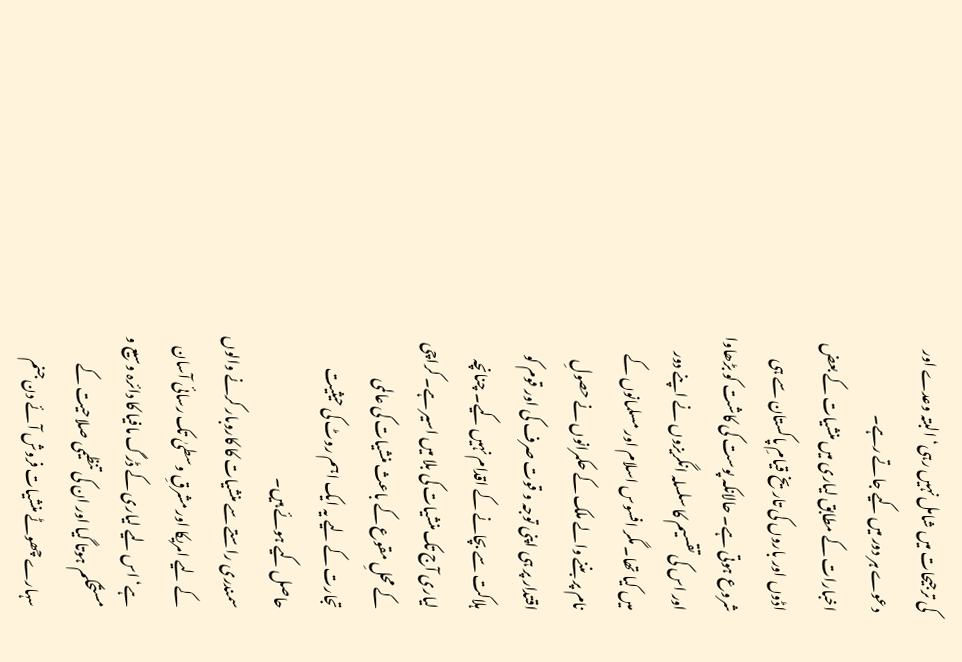کی ترجیحات میں شامل نہیں رہی‘ البتہ وعدے اور دعوے ہر دور میں کیے جاتے رہے۔
اخبارات کے مطابق لیاری میں منشیات کے بعض اڈوں اور باروں کی تاریخ قیامِ پاکستان سے ہی شروع ہوتی ہے۔ حالانکہ پوست کی کاشت کو بڑھاوا اور اس کی تقسیم کا سلسلہ انگریزوں نے اپنے دور میں کیا تھا۔ مگر افسوس اسلام اور مسلمانوں کے نام پر بننے والے ملک کے حکمرانوں نے حصولِ اقتدار پر ہی اپنی توجہ و قوت صرف کی اور قوم کو ہلاکت سے بچانے کے اقدام نہیں کیے۔ چنانچہ لیاری آج تک منشیات کی بلا میں اسیر ہے۔ کراچی کے محلِ مقوع کے باعث منشیات کی عالمی تجارت کے لیے یہ ایک اہم روٹ کی حیثیت حاصل کیے ہوئے ہیں۔
سمندری راستے سے منشیات کا کاروبار کرنے والوں کے لیے امریکا اور مشرقِ وسطیٰ تک رسائی آسان ہے‘ اس لیے لیاری کے ڈرگ مافیا کا دائرہ وسیع و مستحکم ہوتا گیا اور ان کی تنظیمی صلاحیت کے سہارے چھوٹے منشیات فروش آئے دن جنم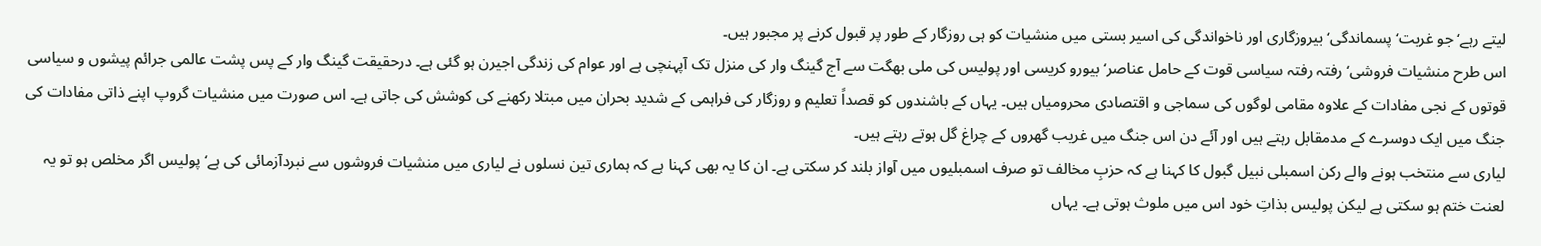لیتے رہے‘ جو غربت‘ پسماندگی‘ بیروزگاری اور ناخواندگی کی اسیر بستی میں منشیات کو ہی روزگار کے طور پر قبول کرنے پر مجبور ہیں۔
اس طرح منشیات فروشی‘ رفتہ رفتہ سیاسی قوت کے حامل عناصر‘ بیورو کریسی اور پولیس کی ملی بھگت سے آج گینگ وار کی منزل تک آپہنچی ہے اور عوام کی زندگی اجیرن ہو گئی ہے۔ درحقیقت گینگ وار کے پس پشت عالمی جرائم پیشوں و سیاسی قوتوں کے نجی مفادات کے علاوہ مقامی لوگوں کی سماجی و اقتصادی محرومیاں ہیں۔ یہاں کے باشندوں کو قصداً تعلیم و روزگار کی فراہمی کے شدید بحران میں مبتلا رکھنے کی کوشش کی جاتی ہے۔ اس صورت میں منشیات گروپ اپنے ذاتی مفادات کی جنگ میں ایک دوسرے کے مدمقابل رہتے ہیں اور آئے دن اس جنگ میں غریب گھروں کے چراغ گل ہوتے رہتے ہیں۔
لیاری سے منتخب ہونے والے رکن اسمبلی نبیل گبول کا کہنا ہے کہ حزبِ مخالف تو صرف اسمبلیوں میں آواز بلند کر سکتی ہے۔ ان کا یہ بھی کہنا ہے کہ ہماری تین نسلوں نے لیاری میں منشیات فروشوں سے نبردآزمائی کی ہے‘ پولیس اگر مخلص ہو تو یہ لعنت ختم ہو سکتی ہے لیکن پولیس بذاتِ خود اس میں ملوث ہوتی ہے۔ یہاں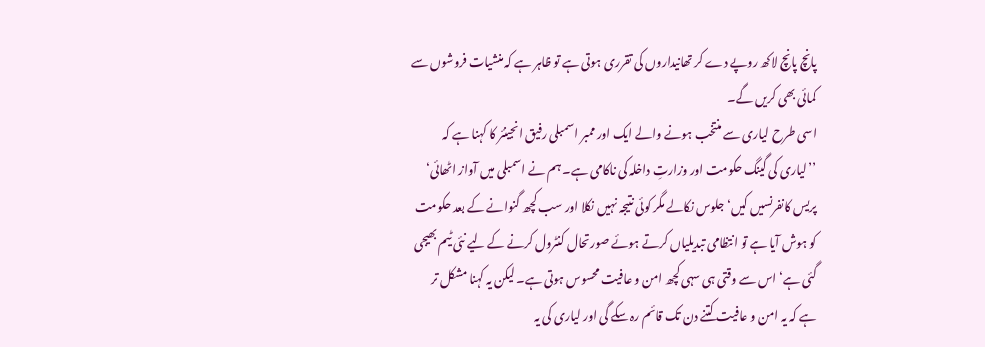پانچ پانچ لاکھ روپے دے کر تھانیداروں کی تقرری ہوتی ہے تو ظاہر ہے کہ منشیات فروشوں سے کمائی بھی کریں گے۔
اسی طرح لیاری سے منتخب ہونے والے ایک اور ممبر اسمبلی رفیق انجینئر کا کہنا ہے کہ ’’لیاری کی گینگ حکومت اور وزارتِ داخلہ کی ناکامی ہے۔ ہم نے اسمبلی میں آواز اٹھائی‘ پریس کانفرنسیں کیں‘ جلوس نکالے مگر کوئی نتیجہ نہیں نکلا اور سب کچھ گنوانے کے بعد حکومت کو ہوش آیا ہے تو انتظامی تبدیلیاں کرتے ہوئے صورتحال کنٹرول کرنے کے لیے نئی ٹیم بھیجی گئی ہے‘ اس سے وقتی ہی سہی کچھ امن و عافیت محسوس ہوتی ہے۔ لیکن یہ کہنا مشکل تر ہے کہ یہ امن و عافیت کتنے دن تک قائم رہ سکے گی اور لیاری کی یہ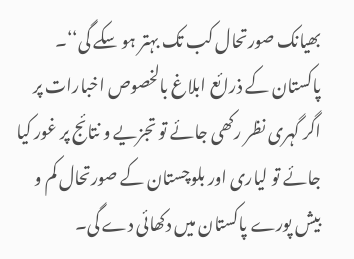بھیانک صورتحال کب تک بہتر ہو سکے گی‘‘۔
پاکستان کے ذرائع ابلاغ بالخصوص اخبارات پر اگر گہری نظر رکھی جائے تو تجزیے و نتائج پر غور کیا جائے تو لیاری اور بلوچستان کے صورتحال کم و بیش پورے پاکستان میں دکھائی دے گی۔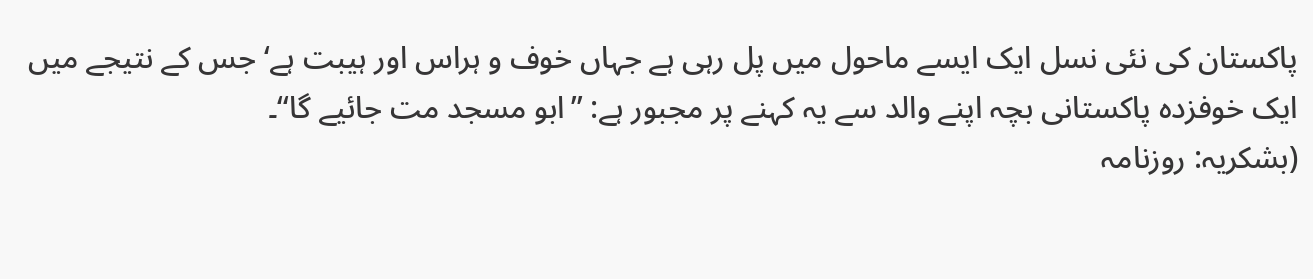پاکستان کی نئی نسل ایک ایسے ماحول میں پل رہی ہے جہاں خوف و ہراس اور ہیبت ہے‘ جس کے نتیجے میں ایک خوفزدہ پاکستانی بچہ اپنے والد سے یہ کہنے پر مجبور ہے: ’’ابو مسجد مت جائیے گا‘‘۔
(بشکریہ: روزنامہ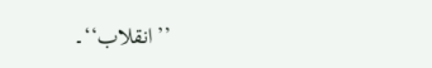’’انقلاب‘‘۔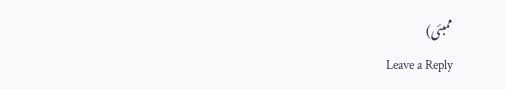ممبئی)
Leave a Reply